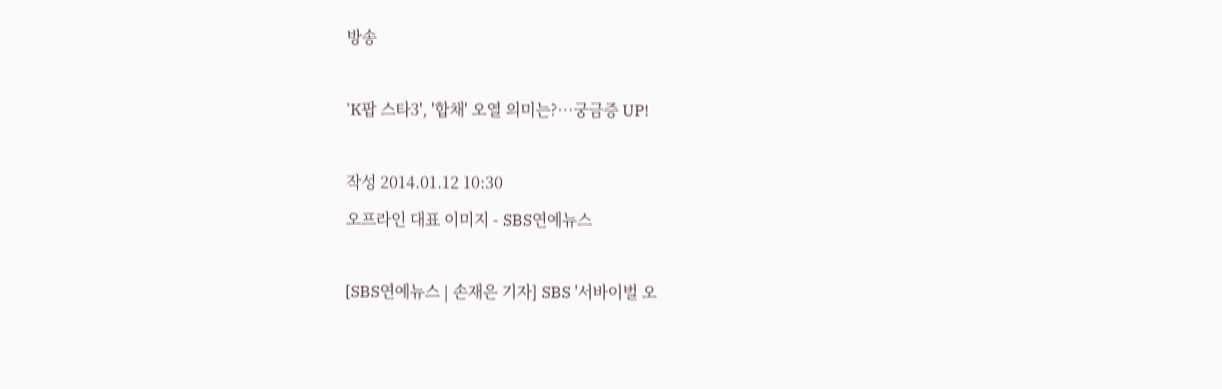방송

'K팝 스타3', '합채' 오열 의미는?…궁금증 UP!

작성 2014.01.12 10:30
오프라인 대표 이미지 - SBS연예뉴스

[SBS연예뉴스 | 손재은 기자] SBS '서바이벌 오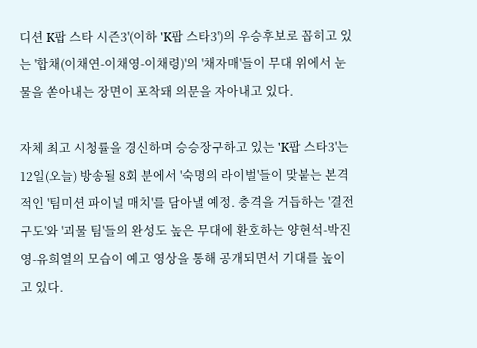디션 K팝 스타 시즌3'(이하 'K팝 스타3')의 우승후보로 꼽히고 있는 '합채(이채연-이채영-이채령)'의 '채자매'들이 무대 위에서 눈물을 쏟아내는 장면이 포착돼 의문을 자아내고 있다.

자체 최고 시청률을 경신하며 승승장구하고 있는 'K팝 스타3'는 12일(오늘) 방송될 8회 분에서 '숙명의 라이벌'들이 맞붙는 본격적인 '팀미션 파이널 매치'를 담아낼 예정. 충격을 거듭하는 '결전 구도'와 '괴물 팀'들의 완성도 높은 무대에 환호하는 양현석-박진영-유희열의 모습이 예고 영상을 통해 공개되면서 기대를 높이고 있다.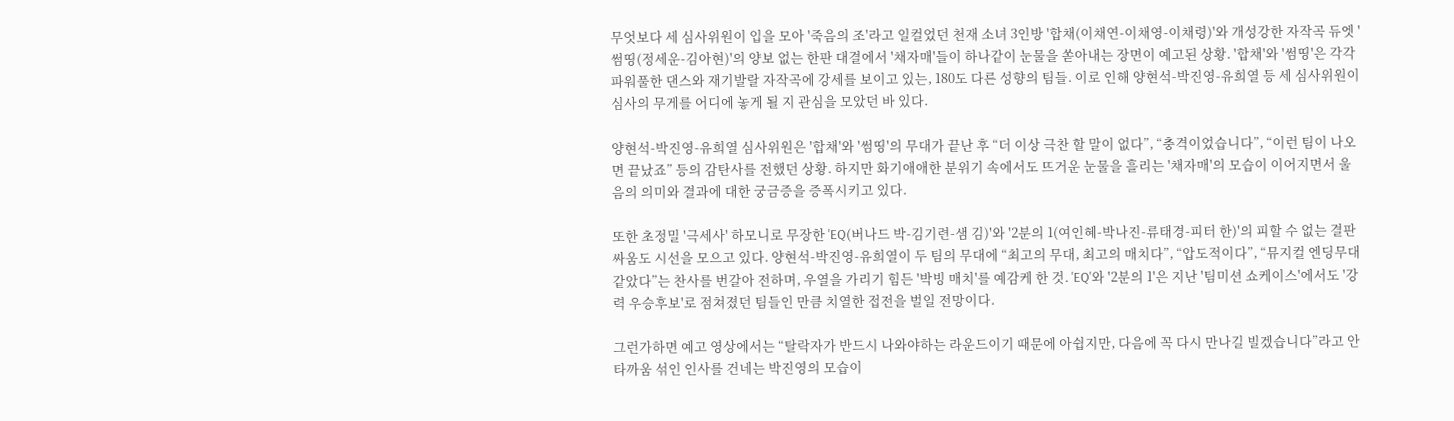무엇보다 세 심사위원이 입을 모아 '죽음의 조'라고 일컬었던 천재 소녀 3인방 '합채(이채연-이채영-이채령)'와 개성강한 자작곡 듀엣 '썸띵(정세운-김아현)'의 양보 없는 한판 대결에서 '채자매'들이 하나같이 눈물을 쏟아내는 장면이 예고된 상황. '합채'와 '썸띵'은 각각 파워풀한 댄스와 재기발랄 자작곡에 강세를 보이고 있는, 180도 다른 성향의 팀들. 이로 인해 양현석-박진영-유희열 등 세 심사위원이 심사의 무게를 어디에 놓게 될 지 관심을 모았던 바 있다.

양현석-박진영-유희열 심사위원은 '합채'와 '썸띵'의 무대가 끝난 후 “더 이상 극찬 할 말이 없다”, “충격이었습니다”, “이런 팀이 나오면 끝났죠” 등의 감탄사를 전했던 상황. 하지만 화기애애한 분위기 속에서도 뜨거운 눈물을 흘리는 '채자매'의 모습이 이어지면서 울음의 의미와 결과에 대한 궁금증을 증폭시키고 있다.

또한 초정밀 '극세사' 하모니로 무장한 'EQ(버나드 박-김기련-샘 김)'와 '2분의 1(여인혜-박나진-류태경-피터 한)'의 피할 수 없는 결판싸움도 시선을 모으고 있다. 양현석-박진영-유희열이 두 팀의 무대에 “최고의 무대, 최고의 매치다”, “압도적이다”, “뮤지컬 엔딩무대 같았다”는 찬사를 번갈아 전하며, 우열을 가리기 힘든 '박빙 매치'를 예감케 한 것. 'EQ'와 '2분의 1'은 지난 '팀미션 쇼케이스'에서도 '강력 우승후보'로 점쳐졌던 팀들인 만큼 치열한 접전을 벌일 전망이다.

그런가하면 예고 영상에서는 “탈락자가 반드시 나와야하는 라운드이기 때문에 아쉽지만, 다음에 꼭 다시 만나길 빌겠습니다”라고 안타까움 섞인 인사를 건네는 박진영의 모습이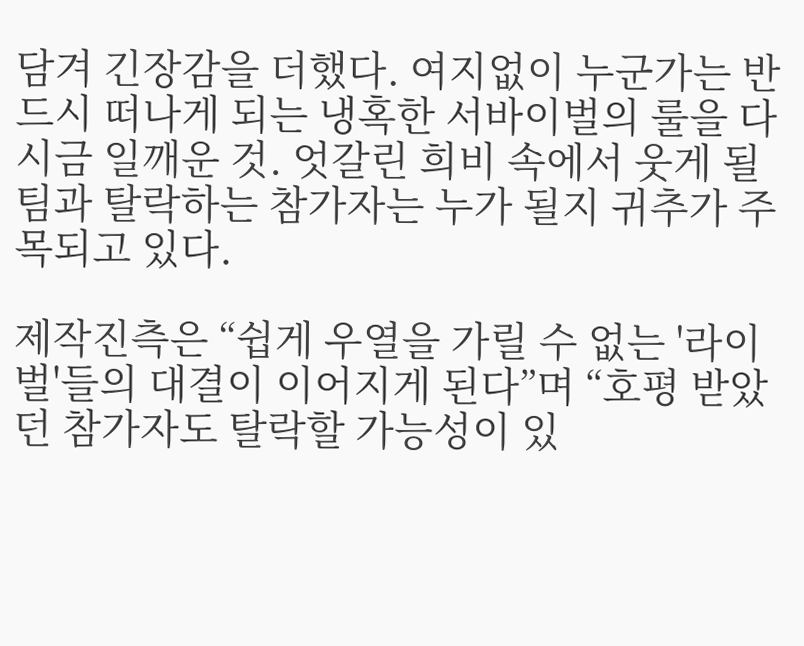담겨 긴장감을 더했다. 여지없이 누군가는 반드시 떠나게 되는 냉혹한 서바이벌의 룰을 다시금 일깨운 것. 엇갈린 희비 속에서 웃게 될 팀과 탈락하는 참가자는 누가 될지 귀추가 주목되고 있다.

제작진측은 “쉽게 우열을 가릴 수 없는 '라이벌'들의 대결이 이어지게 된다”며 “호평 받았던 참가자도 탈락할 가능성이 있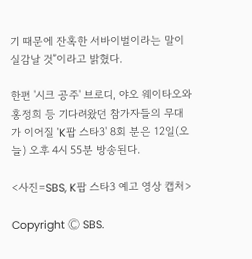기 때문에 잔혹한 서바이벌이라는 말이 실감날 것”이라고 밝혔다.

한편 '시크 공주' 브로디, 야오 웨이타오와 홍정희 등 기다려왔던 참가자들의 무대가 이어질 'K팝 스타3' 8회 분은 12일(오늘) 오후 4시 55분 방송된다.

<사진=SBS, K팝 스타3 예고 영상 캡처>

Copyright Ⓒ SBS.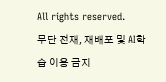All rights reserved.
무단 전재, 재배포 및 AI학습 이용 금지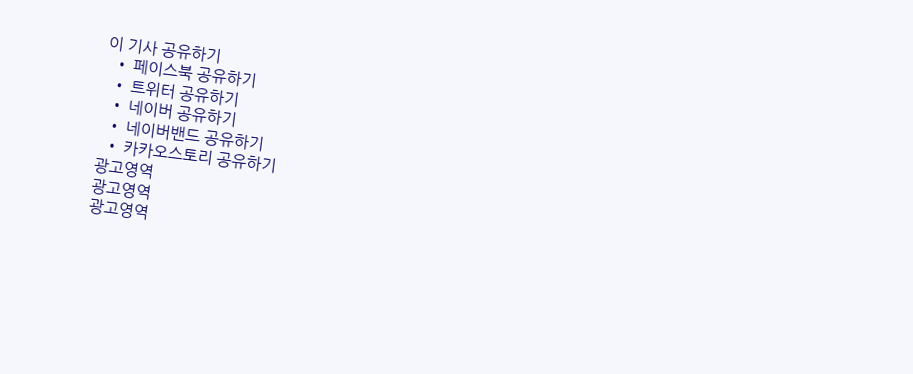이 기사 공유하기
  • 페이스북 공유하기
  • 트위터 공유하기
  • 네이버 공유하기
  • 네이버밴드 공유하기
  • 카카오스토리 공유하기
광고영역
광고영역
광고영역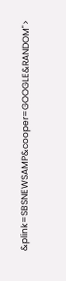&plink=SBSNEWSAMP&cooper=GOOGLE&RANDOM">